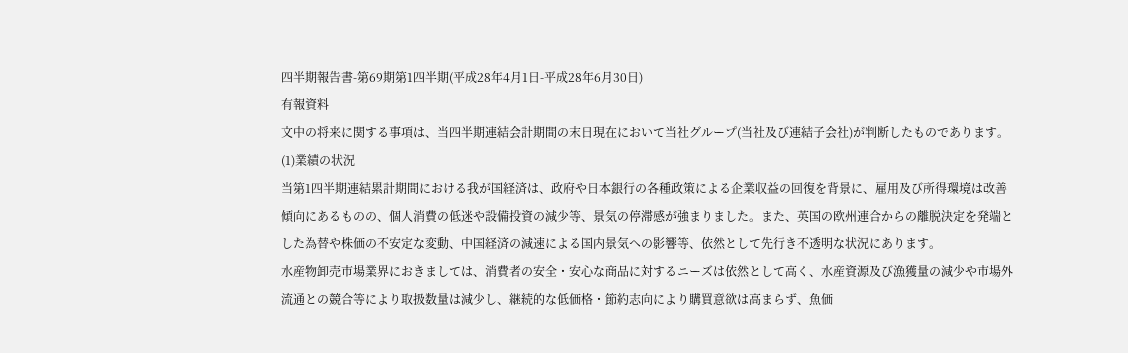四半期報告書-第69期第1四半期(平成28年4月1日-平成28年6月30日)
有報資料
文中の将来に関する事項は、当四半期連結会計期間の末日現在において当社グループ(当社及び連結子会社)が判断したものであります。
(1)業績の状況
当第1四半期連結累計期間における我が国経済は、政府や日本銀行の各種政策による企業収益の回復を背景に、雇用及び所得環境は改善傾向にあるものの、個人消費の低迷や設備投資の減少等、景気の停滞感が強まりました。また、英国の欧州連合からの離脱決定を発端とした為替や株価の不安定な変動、中国経済の減速による国内景気への影響等、依然として先行き不透明な状況にあります。
水産物卸売市場業界におきましては、消費者の安全・安心な商品に対するニーズは依然として高く、水産資源及び漁獲量の減少や市場外流通との競合等により取扱数量は減少し、継続的な低価格・節約志向により購買意欲は高まらず、魚価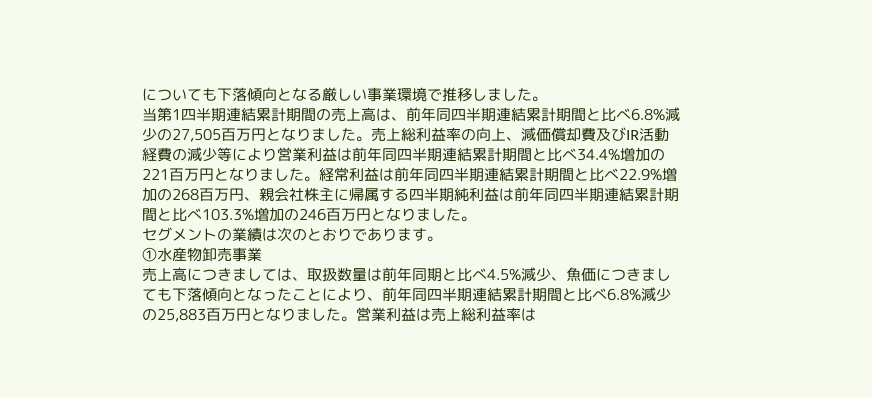についても下落傾向となる厳しい事業環境で推移しました。
当第1四半期連結累計期間の売上高は、前年同四半期連結累計期間と比べ6.8%減少の27,505百万円となりました。売上総利益率の向上、減価償却費及びIR活動経費の減少等により営業利益は前年同四半期連結累計期間と比べ34.4%増加の221百万円となりました。経常利益は前年同四半期連結累計期間と比べ22.9%増加の268百万円、親会社株主に帰属する四半期純利益は前年同四半期連結累計期間と比べ103.3%増加の246百万円となりました。
セグメントの業績は次のとおりであります。
①水産物卸売事業
売上高につきましては、取扱数量は前年同期と比べ4.5%減少、魚価につきましても下落傾向となったことにより、前年同四半期連結累計期間と比べ6.8%減少の25,883百万円となりました。営業利益は売上総利益率は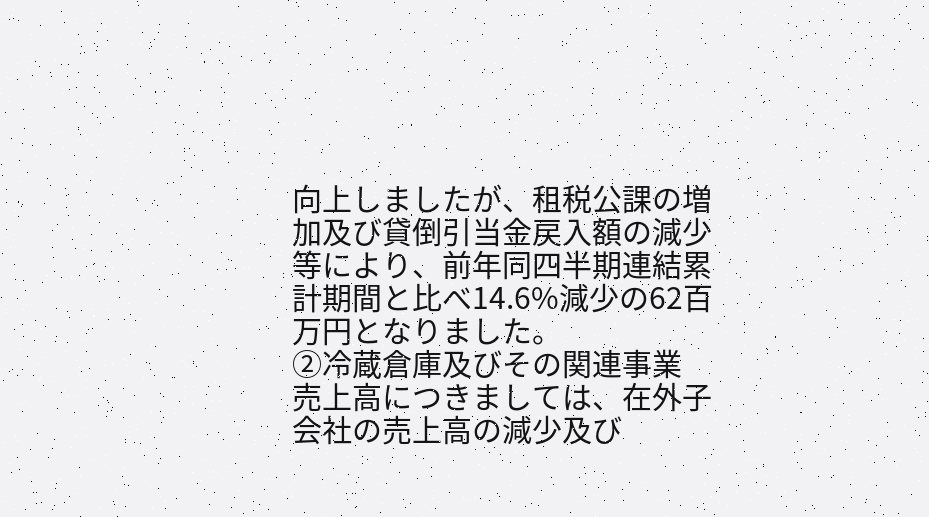向上しましたが、租税公課の増加及び貸倒引当金戻入額の減少等により、前年同四半期連結累計期間と比べ14.6%減少の62百万円となりました。
②冷蔵倉庫及びその関連事業
売上高につきましては、在外子会社の売上高の減少及び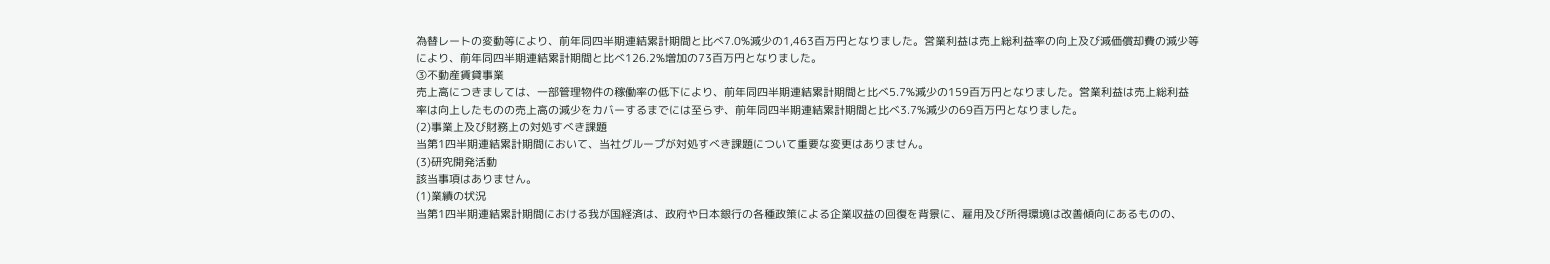為替レートの変動等により、前年同四半期連結累計期間と比べ7.0%減少の1,463百万円となりました。営業利益は売上総利益率の向上及び減価償却費の減少等により、前年同四半期連結累計期間と比べ126.2%増加の73百万円となりました。
③不動産賃貸事業
売上高につきましては、一部管理物件の稼働率の低下により、前年同四半期連結累計期間と比べ5.7%減少の159百万円となりました。営業利益は売上総利益率は向上したものの売上高の減少をカバーするまでには至らず、前年同四半期連結累計期間と比べ3.7%減少の69百万円となりました。
(2)事業上及び財務上の対処すべき課題
当第1四半期連結累計期間において、当社グループが対処すべき課題について重要な変更はありません。
(3)研究開発活動
該当事項はありません。
(1)業績の状況
当第1四半期連結累計期間における我が国経済は、政府や日本銀行の各種政策による企業収益の回復を背景に、雇用及び所得環境は改善傾向にあるものの、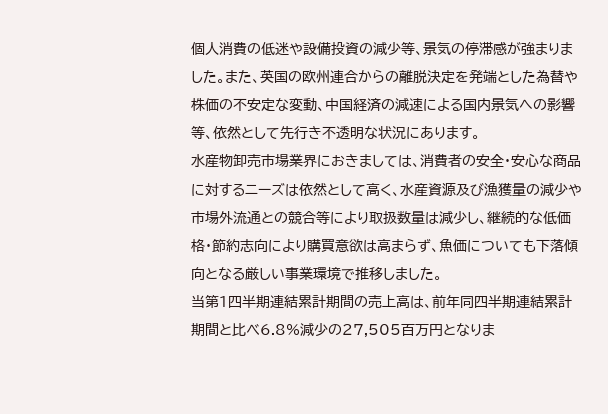個人消費の低迷や設備投資の減少等、景気の停滞感が強まりました。また、英国の欧州連合からの離脱決定を発端とした為替や株価の不安定な変動、中国経済の減速による国内景気への影響等、依然として先行き不透明な状況にあります。
水産物卸売市場業界におきましては、消費者の安全・安心な商品に対するニーズは依然として高く、水産資源及び漁獲量の減少や市場外流通との競合等により取扱数量は減少し、継続的な低価格・節約志向により購買意欲は高まらず、魚価についても下落傾向となる厳しい事業環境で推移しました。
当第1四半期連結累計期間の売上高は、前年同四半期連結累計期間と比べ6.8%減少の27,505百万円となりま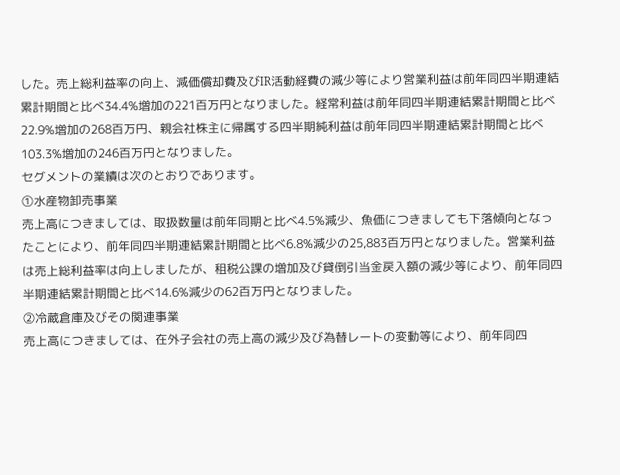した。売上総利益率の向上、減価償却費及びIR活動経費の減少等により営業利益は前年同四半期連結累計期間と比べ34.4%増加の221百万円となりました。経常利益は前年同四半期連結累計期間と比べ22.9%増加の268百万円、親会社株主に帰属する四半期純利益は前年同四半期連結累計期間と比べ103.3%増加の246百万円となりました。
セグメントの業績は次のとおりであります。
①水産物卸売事業
売上高につきましては、取扱数量は前年同期と比べ4.5%減少、魚価につきましても下落傾向となったことにより、前年同四半期連結累計期間と比べ6.8%減少の25,883百万円となりました。営業利益は売上総利益率は向上しましたが、租税公課の増加及び貸倒引当金戻入額の減少等により、前年同四半期連結累計期間と比べ14.6%減少の62百万円となりました。
②冷蔵倉庫及びその関連事業
売上高につきましては、在外子会社の売上高の減少及び為替レートの変動等により、前年同四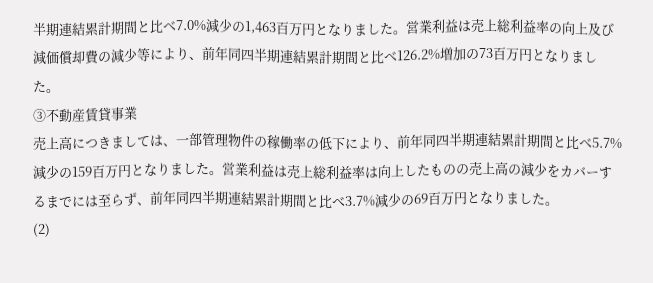半期連結累計期間と比べ7.0%減少の1,463百万円となりました。営業利益は売上総利益率の向上及び減価償却費の減少等により、前年同四半期連結累計期間と比べ126.2%増加の73百万円となりました。
③不動産賃貸事業
売上高につきましては、一部管理物件の稼働率の低下により、前年同四半期連結累計期間と比べ5.7%減少の159百万円となりました。営業利益は売上総利益率は向上したものの売上高の減少をカバーするまでには至らず、前年同四半期連結累計期間と比べ3.7%減少の69百万円となりました。
(2)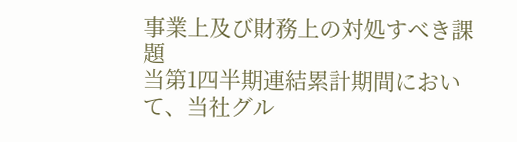事業上及び財務上の対処すべき課題
当第1四半期連結累計期間において、当社グル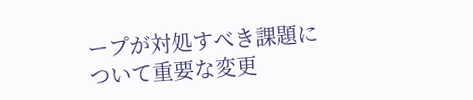ープが対処すべき課題について重要な変更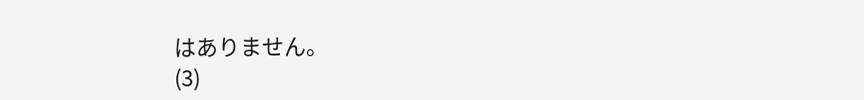はありません。
(3)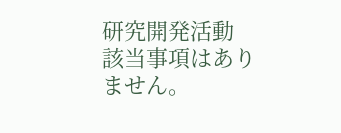研究開発活動
該当事項はありません。